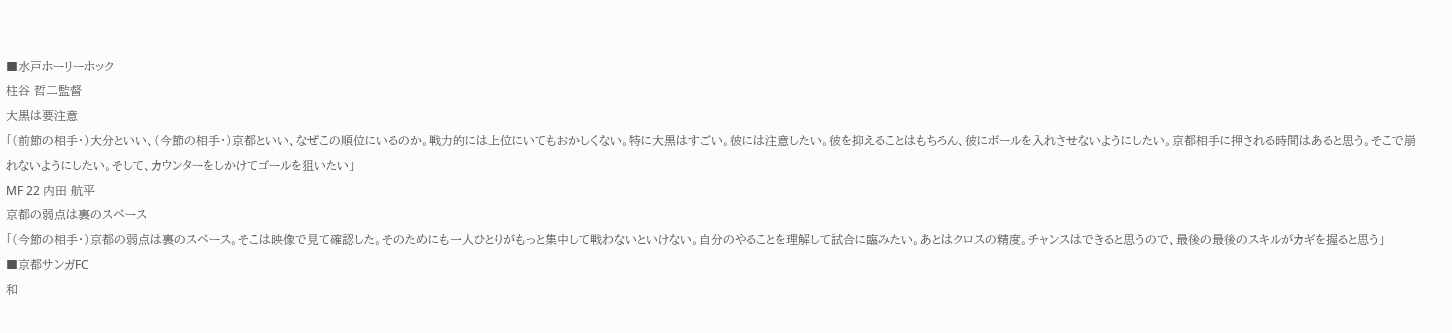■水戸ホーリーホック
柱谷 哲二監督
大黒は要注意
「(前節の相手・)大分といい、(今節の相手・)京都といい、なぜこの順位にいるのか。戦力的には上位にいてもおかしくない。特に大黒はすごい。彼には注意したい。彼を抑えることはもちろん、彼にボールを入れさせないようにしたい。京都相手に押される時間はあると思う。そこで崩れないようにしたい。そして、カウンターをしかけてゴールを狙いたい」
MF 22 内田 航平
京都の弱点は裏のスペース
「(今節の相手・)京都の弱点は裏のスペース。そこは映像で見て確認した。そのためにも一人ひとりがもっと集中して戦わないといけない。自分のやることを理解して試合に臨みたい。あとはクロスの精度。チャンスはできると思うので、最後の最後のスキルがカギを握ると思う」
■京都サンガFC
和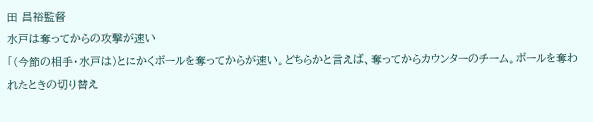田 昌裕監督
水戸は奪ってからの攻撃が速い
「(今節の相手・水戸は)とにかくボールを奪ってからが速い。どちらかと言えば、奪ってからカウンターのチーム。ボールを奪われたときの切り替え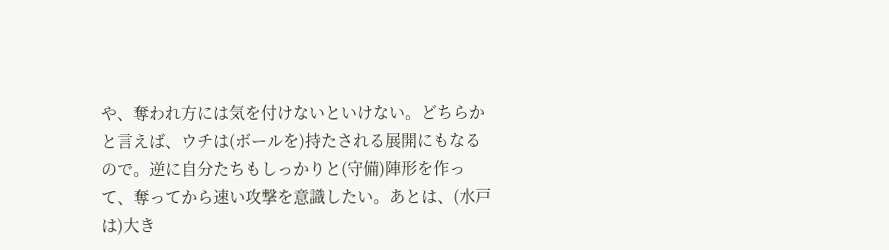や、奪われ方には気を付けないといけない。どちらかと言えば、ウチは(ボールを)持たされる展開にもなるので。逆に自分たちもしっかりと(守備)陣形を作って、奪ってから速い攻撃を意識したい。あとは、(水戸は)大き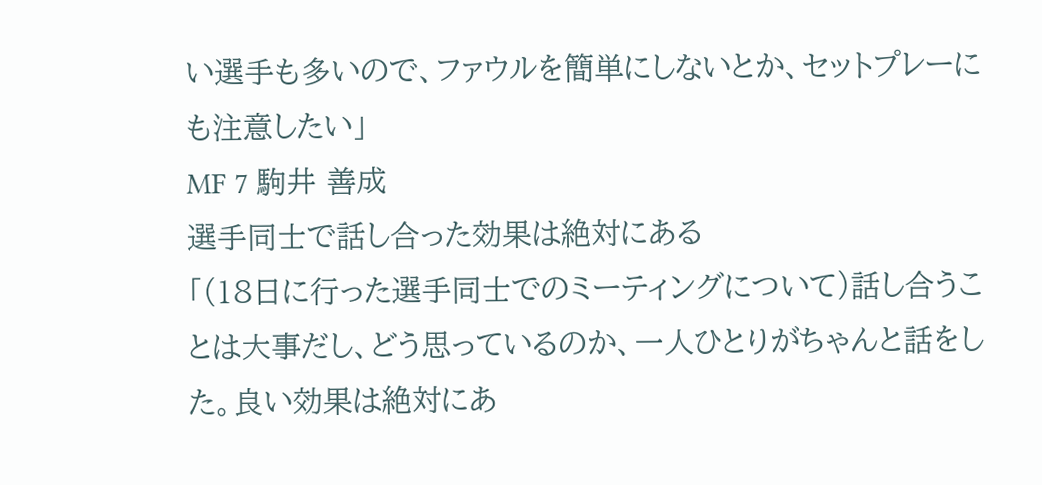い選手も多いので、ファウルを簡単にしないとか、セットプレーにも注意したい」
MF 7 駒井 善成
選手同士で話し合った効果は絶対にある
「(18日に行った選手同士でのミーティングについて)話し合うことは大事だし、どう思っているのか、一人ひとりがちゃんと話をした。良い効果は絶対にあ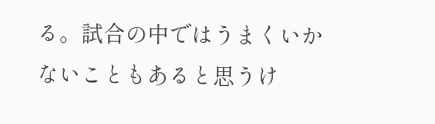る。試合の中ではうまくいかないこともあると思うけ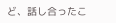ど、話し合ったこ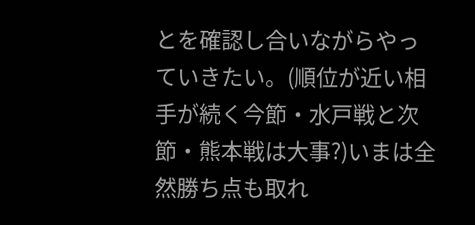とを確認し合いながらやっていきたい。(順位が近い相手が続く今節・水戸戦と次節・熊本戦は大事?)いまは全然勝ち点も取れ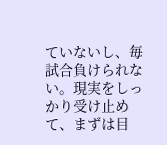ていないし、毎試合負けられない。現実をしっかり受け止めて、まずは目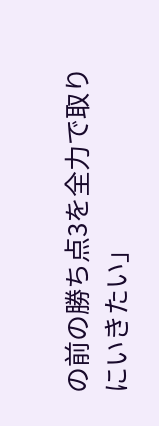の前の勝ち点3を全力で取りにいきたい」